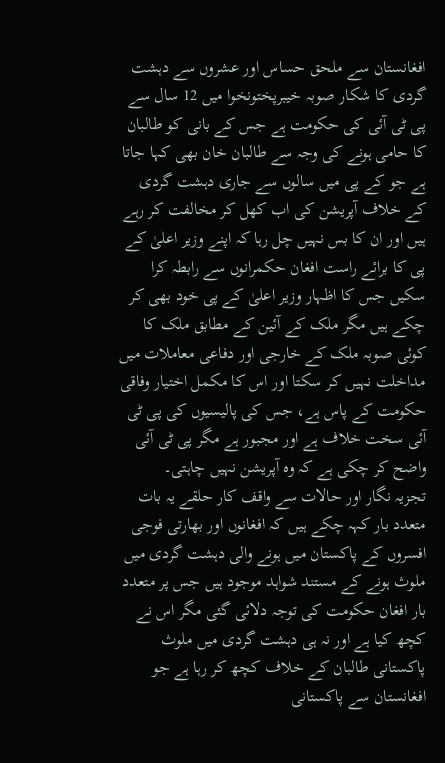افغانستان سے ملحق حساس اور عشروں سے دہشت گردی کا شکار صوبہ خیبرپختونخوا میں 12 سال سے پی ٹی آئی کی حکومت ہے جس کے بانی کو طالبان کا حامی ہونے کی وجہ سے طالبان خان بھی کہا جاتا ہے جو کے پی میں سالوں سے جاری دہشت گردی کے خلاف آپریشن کی اب کھل کر مخالفت کر رہے ہیں اور ان کا بس نہیں چل رہا کہ اپنے وزیر اعلیٰ کے پی کا برائے راست افغان حکمرانوں سے رابطہ کرا سکیں جس کا اظہار وزیر اعلیٰ کے پی خود بھی کر چکے ہیں مگر ملک کے آئین کے مطابق ملک کا کوئی صوبہ ملک کے خارجی اور دفاعی معاملات میں مداخلت نہیں کر سکتا اور اس کا مکمل اختیار وفاقی حکومت کے پاس ہے، جس کی پالیسیوں کی پی ٹی آئی سخت خلاف ہے اور مجبور ہے مگر پی ٹی آئی واضح کر چکی ہے کہ وہ آپریشن نہیں چاہتی۔
تجزیہ نگار اور حالات سے واقف کار حلقے یہ بات متعدد بار کہہ چکے ہیں کہ افغانوں اور بھارتی فوجی افسروں کے پاکستان میں ہونے والی دہشت گردی میں ملوث ہونے کے مستند شواہد موجود ہیں جس پر متعدد بار افغان حکومت کی توجہ دلائی گئی مگر اس نے کچھ کیا ہے اور نہ ہی دہشت گردی میں ملوث پاکستانی طالبان کے خلاف کچھ کر رہا ہے جو افغانستان سے پاکستانی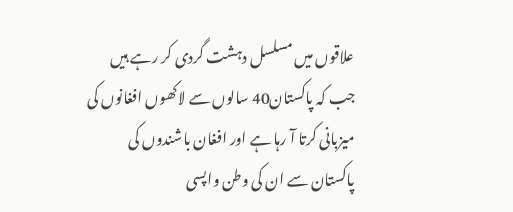علاقوں میں مسلسل دہشت گردی کر رہے ہیں جب کہ پاکستان40 سالوں سے لاکھوں افغانوں کی میزبانی کرتا آ رہا ہے اور افغان باشندوں کی پاکستان سے ان کی وطن واپسی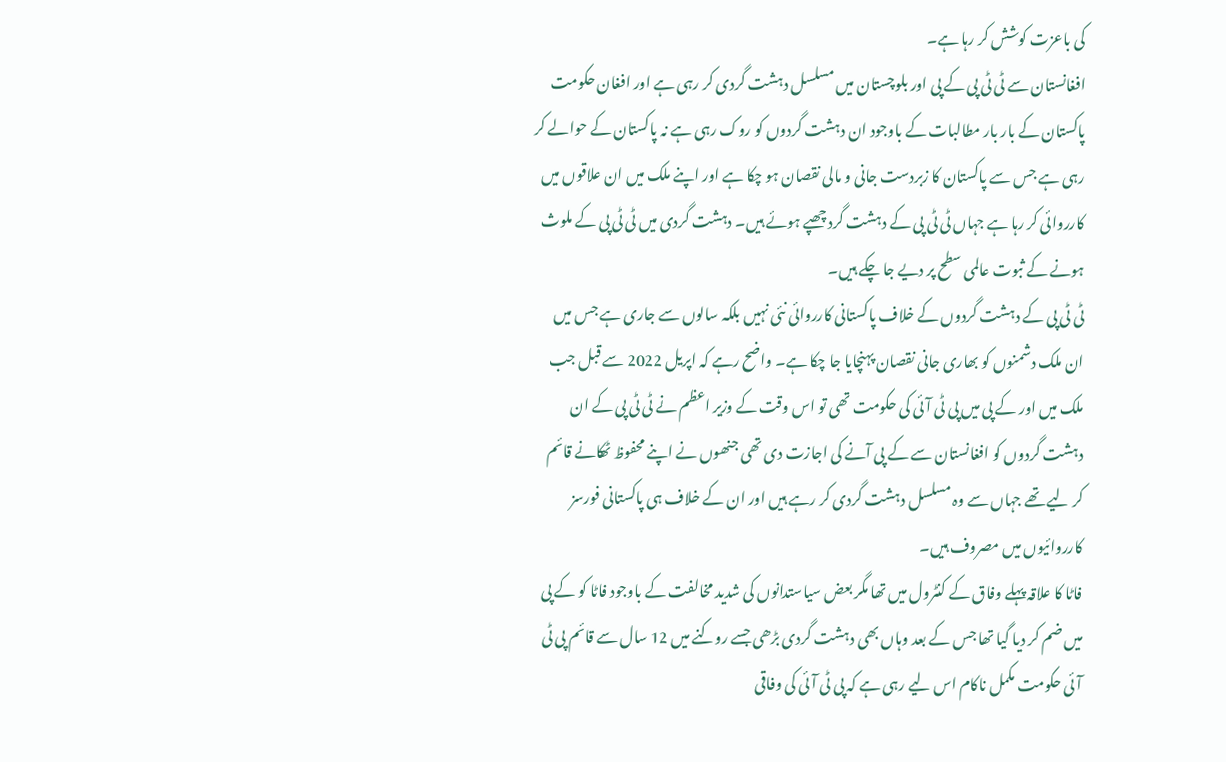کی باعزت کوشش کر رہا ہے۔
افغانستان سے ٹی ٹی پی کے پی اور بلوچستان میں مسلسل دہشت گردی کر رہی ہے اور افغان حکومت پاکستان کے بار بار مطالبات کے باوجود ان دہشت گردوں کو روک رہی ہے نہ پاکستان کے حوالے کر رہی ہے جس سے پاکستان کا زبردست جانی و مالی نقصان ہو چکا ہے اور اپنے ملک میں ان علاقوں میں کارروائی کر رہا ہے جہاں ٹی ٹی پی کے دہشت گرد چھپے ہوئے ہیں۔ دہشت گردی میں ٹی ٹی پی کے ملوث ہونے کے ثبوت عالمی سطح پر دیے جا چکے ہیں۔
ٹی ٹی پی کے دہشت گردوں کے خلاف پاکستانی کارروائی نئی نہیں بلکہ سالوں سے جاری ہے جس میں ان ملک دشمنوں کو بھاری جانی نقصان پہنچایا جا چکا ہے۔ واضح رہے کہ اپریل 2022 سے قبل جب ملک میں اور کے پی میں پی ٹی آئی کی حکومت تھی تو اس وقت کے وزیر اعظم نے ٹی ٹی پی کے ان دہشت گردوں کو افغانستان سے کے پی آنے کی اجازت دی تھی جنھوں نے اپنے محفوظ ٹھکانے قائم کر لیے تھے جہاں سے وہ مسلسل دہشت گردی کر رہے ہیں اور ان کے خلاف ہی پاکستانی فورسز کارروائیوں میں مصروف ہیں۔
فاٹا کا علاقہ پہلے وفاق کے کنٹرول میں تھا مگر بعض سیاستدانوں کی شدید مخالفت کے باوجود فاٹا کو کے پی میں ضم کر دیا گیا تھا جس کے بعد وہاں بھی دہشت گردی بڑھی جسے روکنے میں 12 سال سے قائم پی ٹی آئی حکومت مکمل ناکام اس لیے رہی ہے کہ پی ٹی آئی کی وفاقی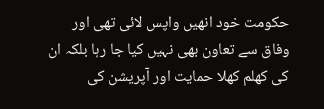حکومت خود انھیں واپس لائی تھی اور وفاق سے تعاون بھی نہیں کیا جا رہا بلکہ ان کی کھلم کھلا حمایت اور آپریشن کی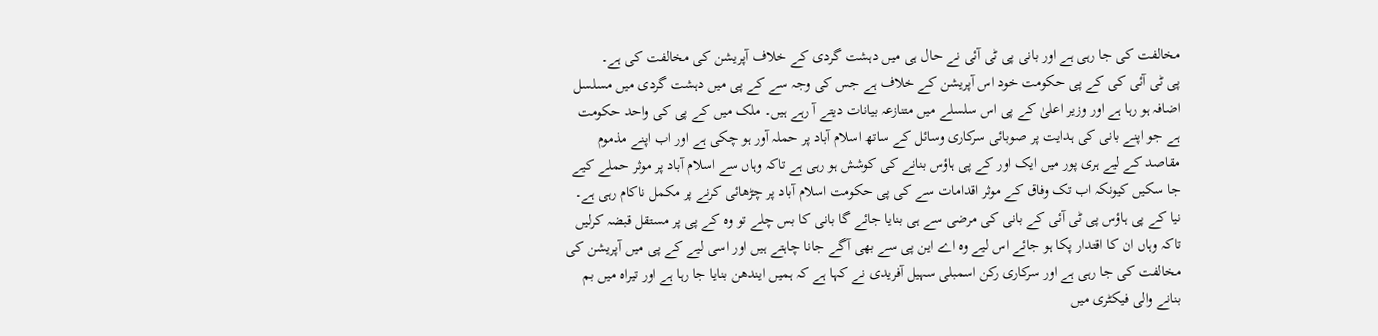مخالفت کی جا رہی ہے اور بانی پی ٹی آئی نے حال ہی میں دہشت گردی کے خلاف آپریشن کی مخالفت کی ہے۔
پی ٹی آئی کی کے پی حکومت خود اس آپریشن کے خلاف ہے جس کی وجہ سے کے پی میں دہشت گردی میں مسلسل اضافہ ہو رہا ہے اور وزیر اعلیٰ کے پی اس سلسلے میں متنازعہ بیانات دیتے آ رہے ہیں۔ ملک میں کے پی کی واحد حکومت ہے جو اپنے بانی کی ہدایت پر صوبائی سرکاری وسائل کے ساتھ اسلام آباد پر حملہ آور ہو چکی ہے اور اب اپنے مذموم مقاصد کے لیے ہری پور میں ایک اور کے پی ہاؤس بنانے کی کوشش ہو رہی ہے تاکہ وہاں سے اسلام آباد پر موثر حملے کیے جا سکیں کیونکہ اب تک وفاق کے موثر اقدامات سے کی پی حکومت اسلام آباد پر چڑھائی کرنے پر مکمل ناکام رہی ہے۔
نیا کے پی ہاؤس پی ٹی آئی کے بانی کی مرضی سے ہی بنایا جائے گا بانی کا بس چلے تو وہ کے پی پر مستقل قبضہ کرلیں تاکہ وہاں ان کا اقتدار پکا ہو جائے اس لیے وہ اے این پی سے بھی آگے جانا چاہتے ہیں اور اسی لیے کے پی میں آپریشن کی مخالفت کی جا رہی ہے اور سرکاری رکن اسمبلی سہیل آفریدی نے کہا ہے کہ ہمیں ایندھن بنایا جا رہا ہے اور تیراہ میں بم بنانے والی فیکٹری میں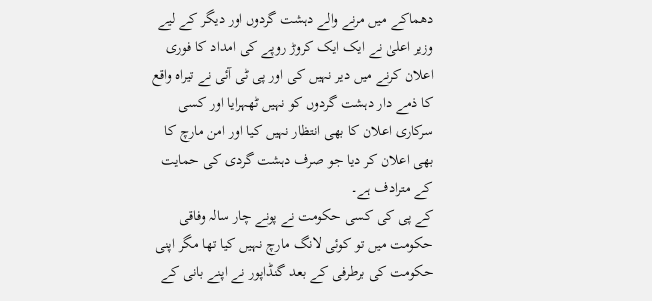دھماکے میں مرنے والے دہشت گردوں اور دیگر کے لیے وزیر اعلیٰ نے ایک ایک کروڑ روپے کی امداد کا فوری اعلان کرنے میں دیر نہیں کی اور پی ٹی آئی نے تیراہ واقع کا ذمے دار دہشت گردوں کو نہیں ٹھہرایا اور کسی سرکاری اعلان کا بھی انتظار نہیں کیا اور امن مارچ کا بھی اعلان کر دیا جو صرف دہشت گردی کی حمایت کے مترادف ہے۔
کے پی کی کسی حکومت نے پونے چار سالہ وفاقی حکومت میں تو کوئی لانگ مارچ نہیں کیا تھا مگر اپنی حکومت کی برطرفی کے بعد گنڈاپور نے اپنے بانی کے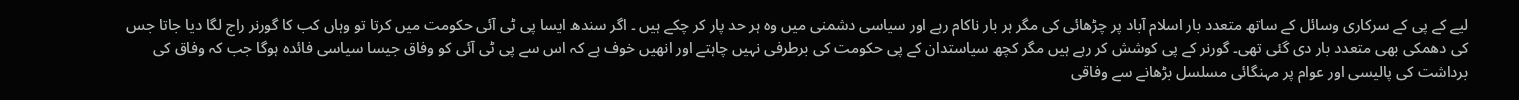لیے کے پی کے سرکاری وسائل کے ساتھ متعدد بار اسلام آباد پر چڑھائی کی مگر ہر بار ناکام رہے اور سیاسی دشمنی میں وہ ہر حد پار کر چکے ہیں ۔ اگر سندھ ایسا پی ٹی آئی حکومت میں کرتا تو وہاں کب کا گورنر راج لگا دیا جاتا جس کی دھمکی بھی متعدد بار دی گئی تھی۔ گورنر کے پی کوشش کر رہے ہیں مگر کچھ سیاستدان کے پی حکومت کی برطرفی نہیں چاہتے اور انھیں خوف ہے کہ اس سے پی ٹی آئی کو وفاق جیسا سیاسی فائدہ ہوگا جب کہ وفاق کی برداشت کی پالیسی اور عوام پر مہنگائی مسلسل بڑھانے سے وفاقی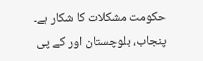حکومت مشکلات کا شکار ہے۔ پنجاب، بلوچستان اور کے پی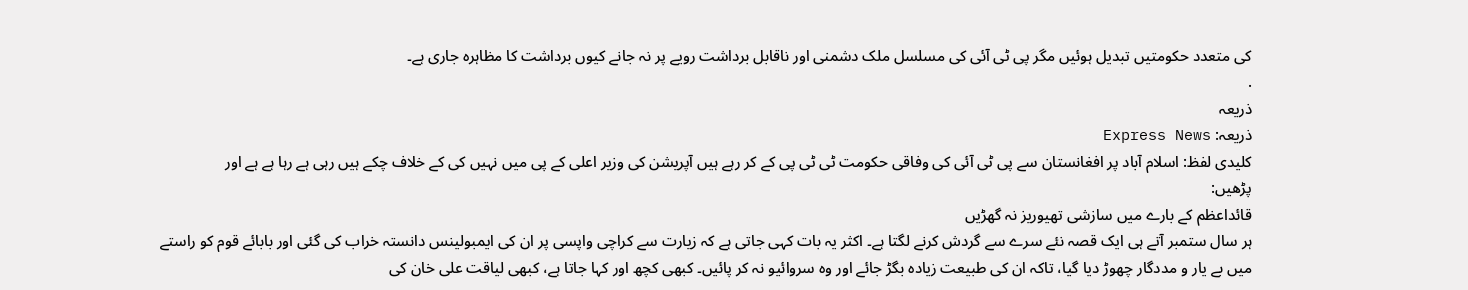کی متعدد حکومتیں تبدیل ہوئیں مگر پی ٹی آئی کی مسلسل ملک دشمنی اور ناقابل برداشت رویے پر نہ جانے کیوں برداشت کا مظاہرہ جاری ہے۔
.
ذریعہ
ذریعہ: Express News
کلیدی لفظ: اسلام آباد پر افغانستان سے پی ٹی آئی کی وفاقی حکومت ٹی ٹی پی کے کر رہے ہیں آپریشن کی وزیر اعلی کے پی میں نہیں کی کے خلاف چکے ہیں رہی ہے رہا ہے ہے اور
پڑھیں:
قائداعظم کے بارے میں سازشی تھیوریز نہ گھڑیں
ہر سال ستمبر آتے ہی ایک قصہ نئے سرے سے گردش کرنے لگتا ہے۔ اکثر یہ بات کہی جاتی ہے کہ زیارت سے کراچی واپسی پر ان کی ایمبولینس دانستہ خراب کی گئی اور بابائے قوم کو راستے میں بے یار و مددگار چھوڑ دیا گیا، تاکہ ان کی طبیعت زیادہ بگڑ جائے اور وہ سروائیو نہ کر پائیں۔ کبھی کچھ اور کہا جاتا ہے، کبھی لیاقت علی خان کی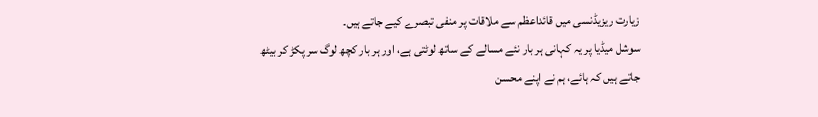زیارت ریزیڈنسی میں قائداعظم سے ملاقات پر منفی تبصرے کیے جاتے ہیں۔
سوشل میڈیا پر یہ کہانی ہر بار نئے مسالے کے ساتھ لوٹتی ہے، اور ہر بار کچھ لوگ سر پکڑ کر بیٹھ جاتے ہیں کہ ہائے، ہم نے اپنے محسن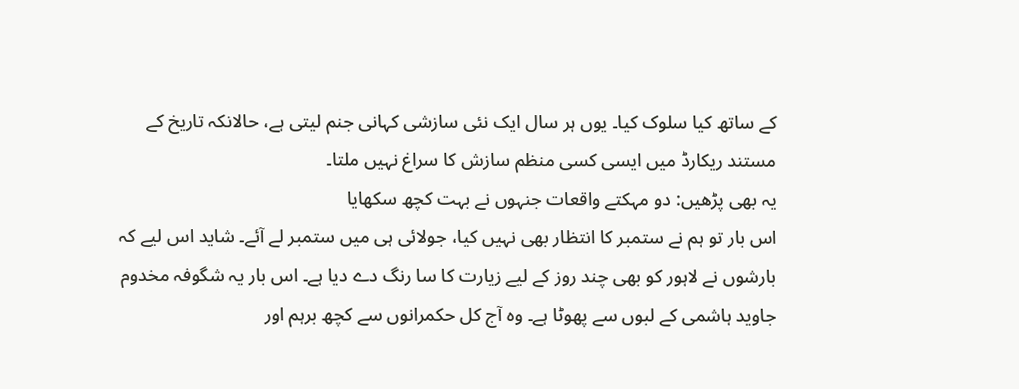کے ساتھ کیا سلوک کیا۔ یوں ہر سال ایک نئی سازشی کہانی جنم لیتی ہے، حالانکہ تاریخ کے مستند ریکارڈ میں ایسی کسی منظم سازش کا سراغ نہیں ملتا۔
یہ بھی پڑھیں: دو مہکتے واقعات جنہوں نے بہت کچھ سکھایا
اس بار تو ہم نے ستمبر کا انتظار بھی نہیں کیا، جولائی ہی میں ستمبر لے آئے۔ شاید اس لیے کہ بارشوں نے لاہور کو بھی چند روز کے لیے زیارت کا سا رنگ دے دیا ہے۔ اس بار یہ شگوفہ مخدوم جاوید ہاشمی کے لبوں سے پھوٹا ہے۔ وہ آج کل حکمرانوں سے کچھ برہم اور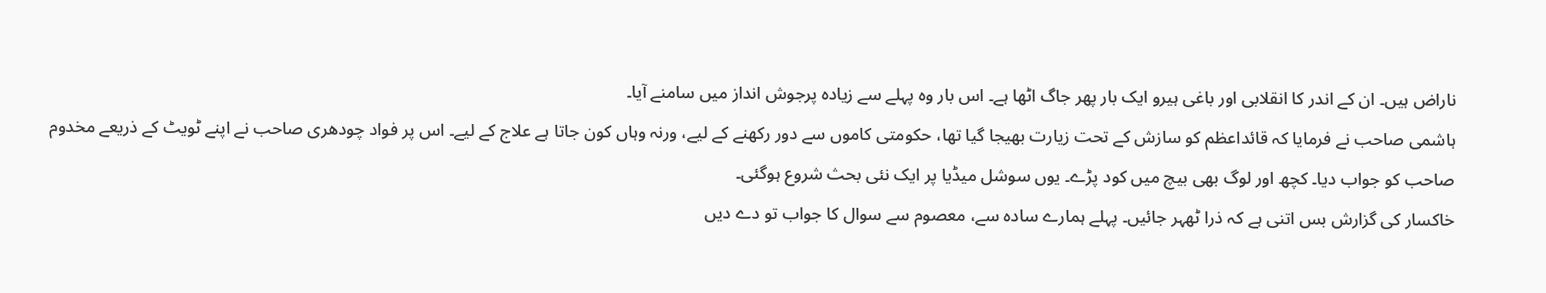ناراض ہیں۔ ان کے اندر کا انقلابی اور باغی ہیرو ایک بار پھر جاگ اٹھا ہے۔ اس بار وہ پہلے سے زیادہ پرجوش انداز میں سامنے آیا۔
ہاشمی صاحب نے فرمایا کہ قائداعظم کو سازش کے تحت زیارت بھیجا گیا تھا، حکومتی کاموں سے دور رکھنے کے لیے، ورنہ وہاں کون جاتا ہے علاج کے لیے۔ اس پر فواد چودھری صاحب نے اپنے ٹویٹ کے ذریعے مخدوم صاحب کو جواب دیا۔ کچھ اور لوگ بھی بیچ میں کود پڑے۔ یوں سوشل میڈیا پر ایک نئی بحث شروع ہوگئی۔
خاکسار کی گزارش بس اتنی ہے کہ ذرا ٹھہر جائیں۔ پہلے ہمارے سادہ سے، معصوم سے سوال کا جواب تو دے دیں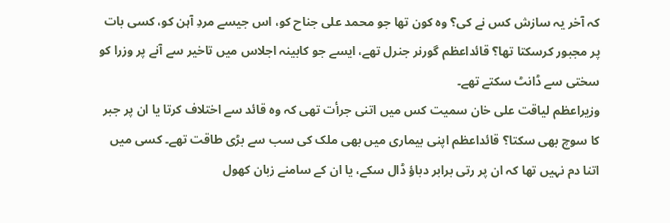کہ آخر یہ سازش کس نے کی؟ وہ کون تھا جو محمد علی جناح کو، اس جیسے مردِ آہن کو، کسی بات پر مجبور کرسکتا تھا؟ قائداعظم گورنر جنرل تھے، ایسے جو کابینہ اجلاس میں تاخیر سے آنے پر وزرا کو سختی سے ڈانٹ سکتے تھے۔
وزیراعظم لیاقت علی خان سمیت کس میں اتنی جرأت تھی کہ وہ قائد سے اختلاف کرتا یا ان پر جبر کا سوچ بھی سکتا؟ قائداعظم اپنی بیماری میں بھی ملک کی سب سے بڑی طاقت تھے۔ کسی میں اتنا دم نہیں تھا کہ ان پر رتی برابر دباؤ ڈال سکے، یا ان کے سامنے زبان کھول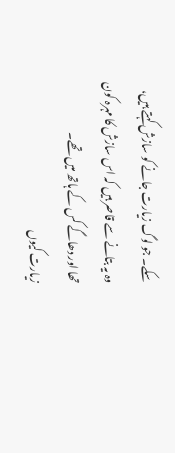سکے۔ جو لوگ زیارت جانے کو سازش کہتے ہیں، وہ یہ بتانے سے قاصر ہیں کہ اس سازش کا مہرہ کون تھا اور دھاگے کس کے ہاتھ میں تھے۔
زیارت کیوں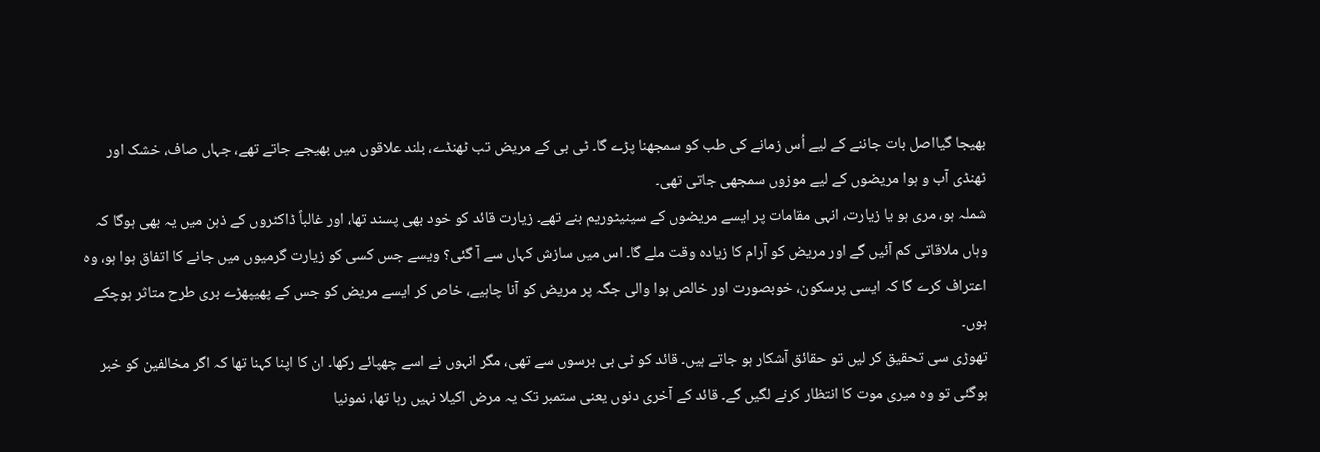بھیجا گیااصل بات جاننے کے لیے اُس زمانے کی طب کو سمجھنا پڑے گا۔ ٹی بی کے مریض تب ٹھنڈے، بلند علاقوں میں بھیجے جاتے تھے، جہاں صاف، خشک اور ٹھنڈی آب و ہوا مریضوں کے لیے موزوں سمجھی جاتی تھی۔
شملہ ہو، مری ہو یا زیارت، انہی مقامات پر ایسے مریضوں کے سینیٹوریم بنے تھے۔ زیارت قائد کو خود بھی پسند تھا، اور غالباً ڈاکٹروں کے ذہن میں یہ بھی ہوگا کہ وہاں ملاقاتی کم آئیں گے اور مریض کو آرام کا زیادہ وقت ملے گا۔ اس میں سازش کہاں سے آ گئی؟ ویسے جس کسی کو زیارت گرمیوں میں جانے کا اتفاق ہوا ہو، وہ اعتراف کرے گا کہ ایسی پرسکون، خوبصورت اور خالص ہوا والی جگہ پر مریض کو آنا چاہیے، خاص کر ایسے مریض کو جس کے پھیپھڑے بری طرح متاثر ہوچکے ہوں۔
تھوڑی سی تحقیق کر لیں تو حقائق آشکار ہو جاتے ہیں۔ قائد کو ٹی بی برسوں سے تھی، مگر انہوں نے اسے چھپائے رکھا۔ ان کا اپنا کہنا تھا کہ اگر مخالفین کو خبر ہوگئی تو وہ میری موت کا انتظار کرنے لگیں گے۔ قائد کے آخری دنوں یعنی ستمبر تک یہ مرض اکیلا نہیں رہا تھا، نمونیا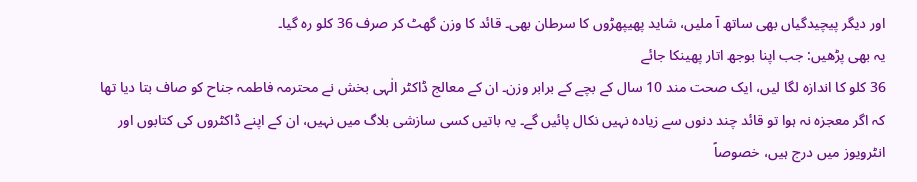اور دیگر پیچیدگیاں بھی ساتھ آ ملیں، شاید پھیپھڑوں کا سرطان بھی۔ قائد کا وزن گھٹ کر صرف 36 کلو رہ گیا۔
یہ بھی پڑھیں: جب اپنا بوجھ اتار پھینکا جائے
36 کلو کا اندازہ لگا لیں، ایک صحت مند 10 سال کے بچے کے برابر وزن۔ ان کے معالج ڈاکٹر الٰہی بخش نے محترمہ فاطمہ جناح کو صاف بتا دیا تھا کہ اگر معجزہ نہ ہوا تو قائد چند دنوں سے زیادہ نہیں نکال پائیں گے۔ یہ باتیں کسی سازشی بلاگ میں نہیں، ان کے اپنے ڈاکٹروں کی کتابوں اور انٹرویوز میں درج ہیں، خصوصاً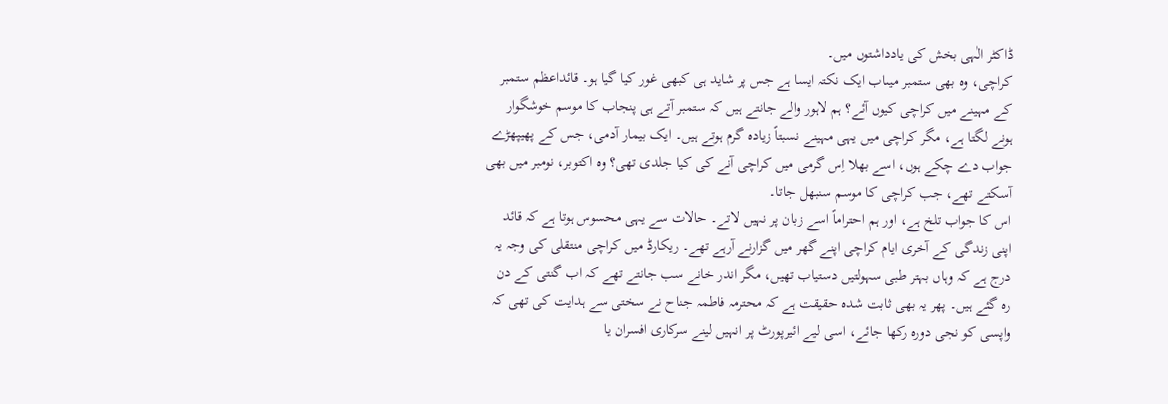ڈاکٹر الٰہی بخش کی یادداشتوں میں۔
کراچی، وہ بھی ستمبر میںاب ایک نکتہ ایسا ہے جس پر شاید ہی کبھی غور کیا گیا ہو۔ قائداعظم ستمبر کے مہینے میں کراچی کیوں آئے؟ ہم لاہور والے جانتے ہیں کہ ستمبر آتے ہی پنجاب کا موسم خوشگوار ہونے لگتا ہے، مگر کراچی میں یہی مہینے نسبتاً زیادہ گرم ہوتے ہیں۔ ایک بیمار آدمی، جس کے پھیپھڑے جواب دے چکے ہوں، اسے بھلا اِس گرمی میں کراچی آنے کی کیا جلدی تھی؟ وہ اکتوبر، نومبر میں بھی آسکتے تھے، جب کراچی کا موسم سنبھل جاتا۔
اس کا جواب تلخ ہے، اور ہم احتراماً اسے زبان پر نہیں لاتے۔ حالات سے یہی محسوس ہوتا ہے کہ قائد اپنی زندگی کے آخری ایام کراچی اپنے گھر میں گزارنے آرہے تھے۔ ریکارڈ میں کراچی منتقلی کی وجہ یہ درج ہے کہ وہاں بہتر طبی سہولتیں دستیاب تھیں، مگر اندر خانے سب جانتے تھے کہ اب گنتی کے دن رہ گئے ہیں۔ پھر یہ بھی ثابت شدہ حقیقت ہے کہ محترمہ فاطمہ جناح نے سختی سے ہدایت کی تھی کہ واپسی کو نجی دورہ رکھا جائے، اسی لیے ائیرپورٹ پر انہیں لینے سرکاری افسران یا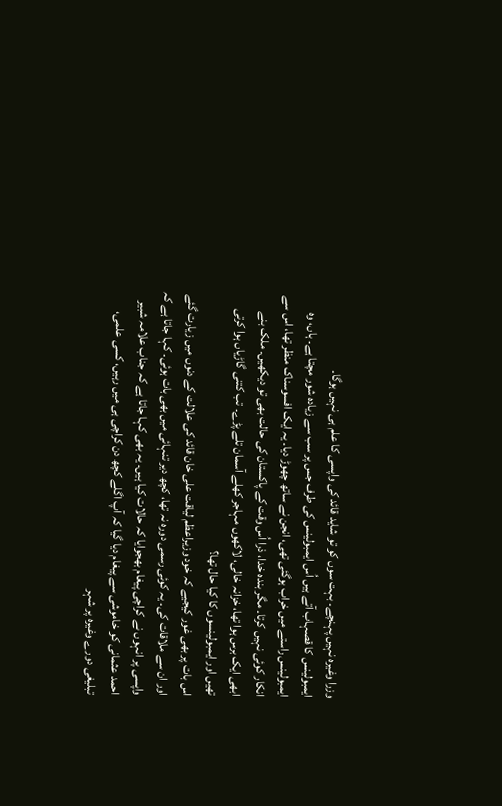وزرا وغیرہ نہیں پہنچے۔ بہت سوں کو تو شاید قائد کی واپسی کا علم ہی نہیں ہوگا۔
ایمبولینس کا قصہاب آتے ہیں اُس ایمبولینس کی طرف جس پر سب سے زیادہ شور مچتا ہے۔ ہاں، وہ ایمبولینس راستے میں خراب ہوگئی تھی، انجن نے ساتھ چھوڑ دیا۔ یہ ایک افسوسناک منظر تھا، اس سے انکار کوئی نہیں کرتا۔ مگر بندہ خدا، ذرا اُس وقت کے پاکستان کی حالت بھی تو دیکھیں۔ ملک بنے ابھی ایک برس ہوا تھا، خزانہ خالی، لاکھوں مہاجر کھلے آسمان تلے پڑے۔ تب کتنی گاڑیاں ہوا کرتی تھیں اور ایمبولینسوں کا کیا حال تھا؟
اس بات پر بھی غور کیجیے کہ خود وزیراعظم لیاقت علی خان قائد کی علالت کے دنوں میں زیارت گئے اور ان سے ملاقات کی۔ یہ کوئی رسمی دورہ نہ تھا، کچھ دیر تنہائی میں بھی بات ہوئی۔ کہا جاتا ہے کہ واپسی پر انہوں نے کراچی پیغام بھجوایا کہ حالات کیا ہیں۔ یہ بھی کہا جاتا ہے کہ جناب علامہ شبیر احمد عثمانی کو خاموشی سے پیغام دیا گیا کہ آپ اگلے کچھ دن کراچی ہی میں رہیں، کسی علمی، تبلیغی دورے وغیرہ پر شہر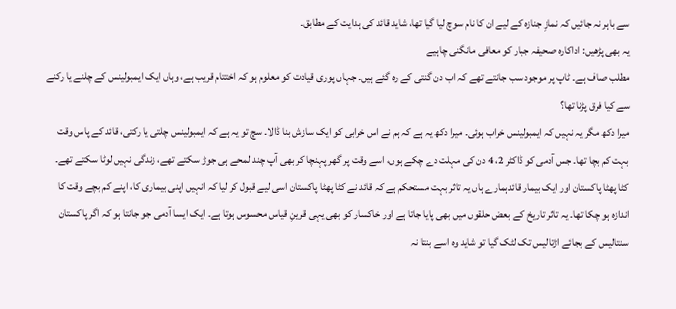سے باہر نہ جائیں کہ نمازِ جنازہ کے لیے ان کا نام سوچ لیا گیا تھا، شاید قائد کی ہدایت کے مطابق۔
یہ بھی پڑھیں: اداکارہ صحیفہ جبار کو معافی مانگنی چاہیے
مطلب صاف ہے۔ ٹاپ پر موجود سب جانتے تھے کہ اب دن گنتی کے رہ گئے ہیں۔ جہاں پوری قیادت کو معلوم ہو کہ اختتام قریب ہے، وہاں ایک ایمبولینس کے چلنے یا رکنے سے کیا فرق پڑنا تھا؟
میرا دکھ مگر یہ نہیں کہ ایمبولینس خراب ہوئی۔ میرا دکھ یہ ہے کہ ہم نے اس خرابی کو ایک سازش بنا ڈالا۔ سچ تو یہ ہے کہ ایمبولینس چلتی یا رکتی، قائد کے پاس وقت بہت کم بچا تھا۔ جس آدمی کو ڈاکٹر 2، 4 دن کی مہلت دے چکے ہوں، اسے وقت پر گھر پہنچا کر بھی آپ چند لمحے ہی جوڑ سکتے تھے، زندگی نہیں لوٹا سکتے تھے۔
کٹا پھٹا پاکستان اور ایک بیمار قائدہمارے ہاں یہ تاثر بہت مستحکم ہے کہ قائد نے کٹا پھٹا پاکستان اسی لیے قبول کر لیا کہ انہیں اپنی بیماری کا، اپنے کم بچے وقت کا اندازہ ہو چکا تھا۔ یہ تاثر تاریخ کے بعض حلقوں میں بھی پایا جاتا ہے اور خاکسار کو بھی یہی قرینِ قیاس محسوس ہوتا ہے۔ ایک ایسا آدمی جو جانتا ہو کہ اگر پاکستان سنتالیس کے بجائے اڑتالیس تک لٹک گیا تو شاید وہ اسے بنتا نہ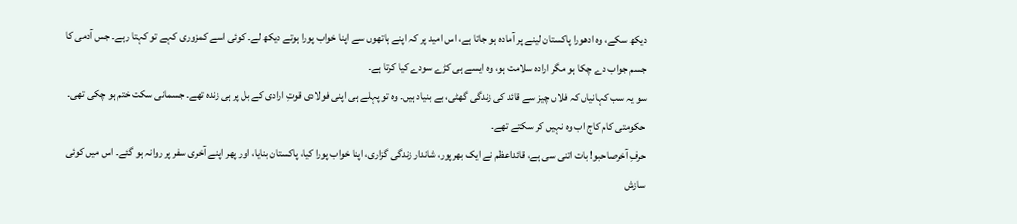دیکھ سکے، وہ ادھورا پاکستان لینے پر آمادہ ہو جاتا ہے، اس امید پر کہ اپنے ہاتھوں سے اپنا خواب پورا ہوتے دیکھ لے۔ کوئی اسے کمزوری کہے تو کہتا رہے۔ جس آدمی کا جسم جواب دے چکا ہو مگر ارادہ سلامت ہو، وہ ایسے ہی کڑے سودے کیا کرتا ہے۔
سو یہ سب کہانیاں کہ فلاں چیز سے قائد کی زندگی گھٹی، بے بنیاد ہیں۔ وہ تو پہلے ہی اپنی فولادی قوتِ ارادی کے بل پر ہی زندہ تھے۔ جسمانی سکت ختم ہو چکی تھی۔ حکومتی کام کاج اب وہ نہیں کر سکتے تھے۔
حرفِ آخرصاحبو! بات اتنی سی ہے، قائداعظم نے ایک بھرپور، شاندار زندگی گزاری، اپنا خواب پورا کیا، پاکستان بنایا، اور پھر اپنے آخری سفر پر روانہ ہو گئے۔ اس میں کوئی سازش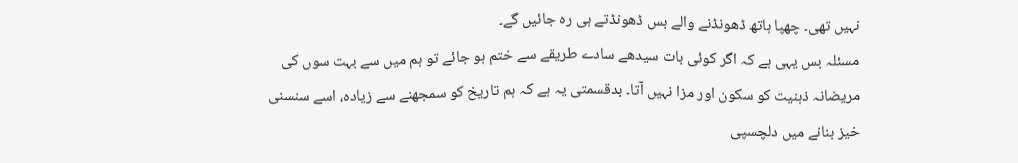نہیں تھی۔ چھپا ہاتھ ڈھونڈنے والے بس ڈھونڈتے ہی رہ جائیں گے۔
مسئلہ بس یہی ہے کہ اگر کوئی بات سیدھے سادے طریقے سے ختم ہو جائے تو ہم میں سے بہت سوں کی مریضانہ ذہنیت کو سکون اور مزا نہیں آتا۔ بدقسمتی یہ ہے کہ ہم تاریخ کو سمجھنے سے زیادہ، اسے سنسنی خیز بنانے میں دلچسپی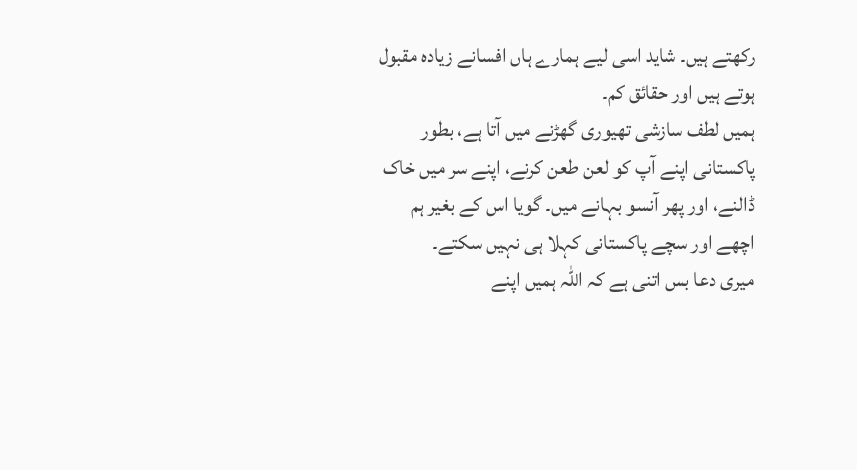رکھتے ہیں۔ شاید اسی لیے ہمارے ہاں افسانے زیادہ مقبول ہوتے ہیں اور حقائق کم۔
ہمیں لطف سازشی تھیوری گھڑنے میں آتا ہے، بطور پاکستانی اپنے آپ کو لعن طعن کرنے، اپنے سر میں خاک ڈالنے، اور پھر آنسو بہانے میں۔ گویا اس کے بغیر ہم اچھے اور سچے پاکستانی کہلا ہی نہیں سکتے۔
میری دعا بس اتنی ہے کہ اللہ ہمیں اپنے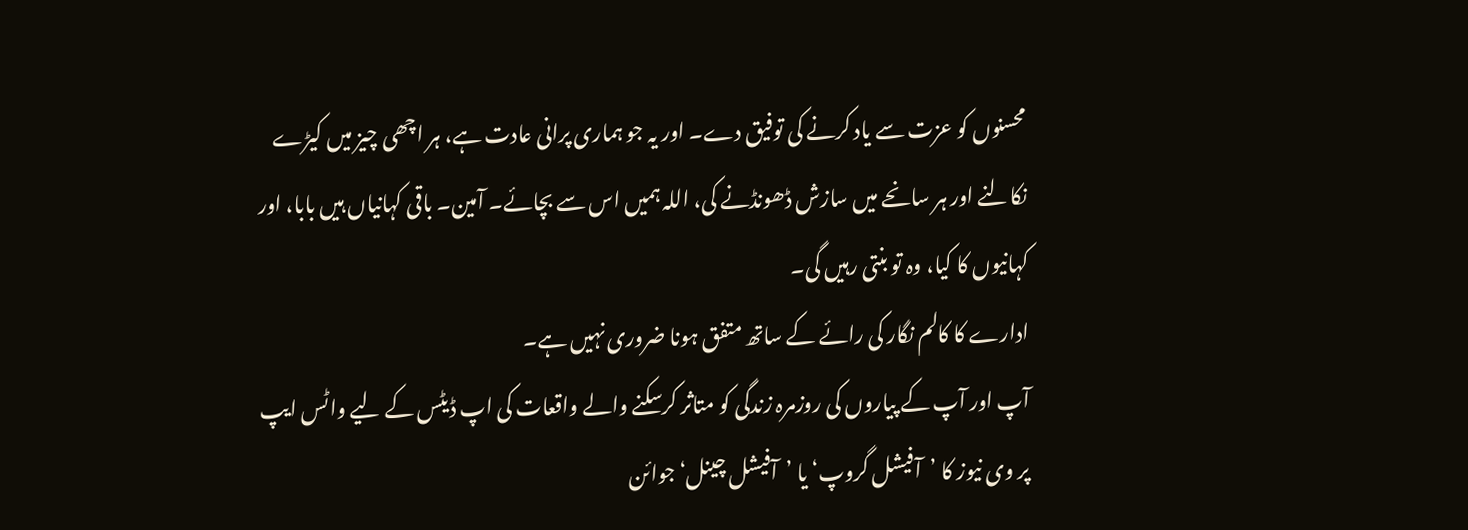محسنوں کو عزت سے یاد کرنے کی توفیق دے۔ اور یہ جو ہماری پرانی عادت ہے، ہر اچھی چیز میں کیڑے نکالنے اور ہر سانحے میں سازش ڈھونڈنے کی، اللہ ہمیں اس سے بچائے۔ آمین۔ باقی کہانیاں ہیں بابا، اور کہانیوں کا کیا، وہ تو بنتی رہیں گی۔
ادارے کا کالم نگار کی رائے کے ساتھ متفق ہونا ضروری نہیں ہے۔
آپ اور آپ کے پیاروں کی روزمرہ زندگی کو متاثر کرسکنے والے واقعات کی اپ ڈیٹس کے لیے واٹس ایپ پر وی نیوز کا ’آفیشل گروپ‘ یا ’آفیشل چینل‘ جوائن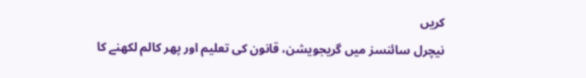کریں
نیچرل سائنسز میں گریجویشن، قانون کی تعلیم اور پھر کالم لکھنے کا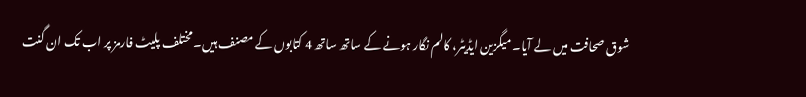شوق صحافت میں لے آیا۔ میگزین ایڈیٹر، کالم نگار ہونے کے ساتھ ساتھ 4 کتابوں کے مصنف ہیں۔ مختلف پلیٹ فارمز پر اب تک ان گنت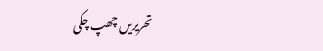تحریریں چھپ چکی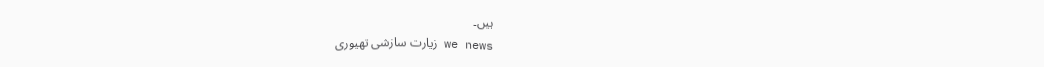ہیں۔
we news زیارت سازشی تھیوری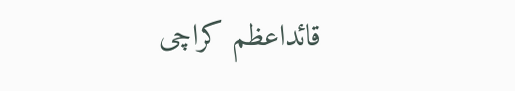قائداعظم کراچی